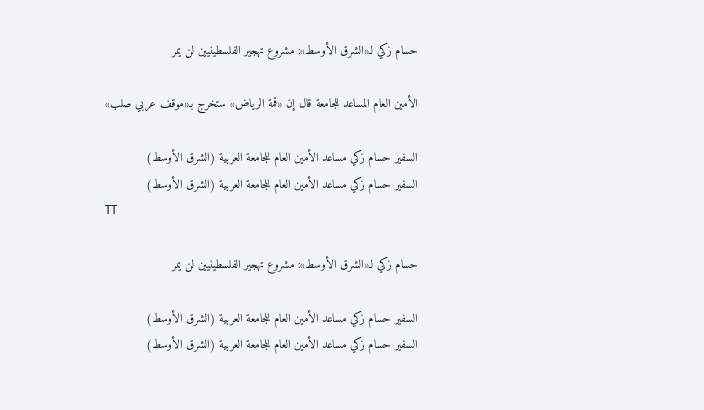حسام زكي لـ«الشرق الأوسط»: مشروع تهجير الفلسطينيين لن يمر

الأمين العام المساعد للجامعة قال إن «قمة الرياض» ستخرج بـ«موقف عربي صلب»

السفير حسام زكي مساعد الأمين العام للجامعة العربية (الشرق الأوسط)
السفير حسام زكي مساعد الأمين العام للجامعة العربية (الشرق الأوسط)
TT

حسام زكي لـ«الشرق الأوسط»: مشروع تهجير الفلسطينيين لن يمر

السفير حسام زكي مساعد الأمين العام للجامعة العربية (الشرق الأوسط)
السفير حسام زكي مساعد الأمين العام للجامعة العربية (الشرق الأوسط)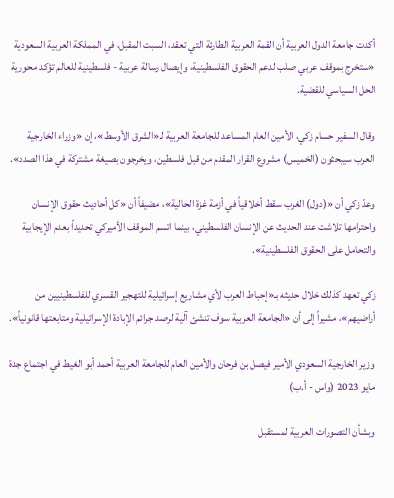أكدت جامعة الدول العربية أن القمة العربية الطارئة التي تعقد، السبت المقبل، في المملكة العربية السعودية «ستخرج بموقف عربي صلب لدعم الحقوق الفلسطينية، وإيصال رسالة عربية - فلسطينية للعالم تؤكد محورية الحل السياسي للقضية.

وقال السفير حسام زكي، الأمين العام المساعد للجامعة العربية لـ«الشرق الأوسط»، إن «وزراء الخارجية العرب سيبحثون (الخميس) مشروع القرار المقدم من قبل فلسطين، ويخرجون بصيغة مشتركة في هذا الصدد».

وعدّ زكي أن «(دول) الغرب سقط أخلاقياً في أزمة غزة الحالية»، مضيفاً أن «كل أحاديث حقوق الإنسان واحترامها تلاشت عند الحديث عن الإنسان الفلسطيني، بينما اتسم الموقف الأميركي تحديداً بعدم الإيجابية والتحامل على الحقوق الفلسطينية».

زكي تعهد كذلك خلال حديثه بـ«إحباط العرب لأي مشاريع إسرائيلية للتهجير القسري للفلسطينيين من أراضيهم»، مشيراً إلى أن «الجامعة العربية سوف تنشئ آلية لرصد جرائم الإبادة الإسرائيلية ومتابعتها قانونياً».

وزير الخارجية السعودي الأمير فيصل بن فرحان والأمين العام للجامعة العربية أحمد أبو الغيط في اجتماع جدة مايو 2023 (واس - أ.ب)

وبشأن التصورات العربية لمستقبل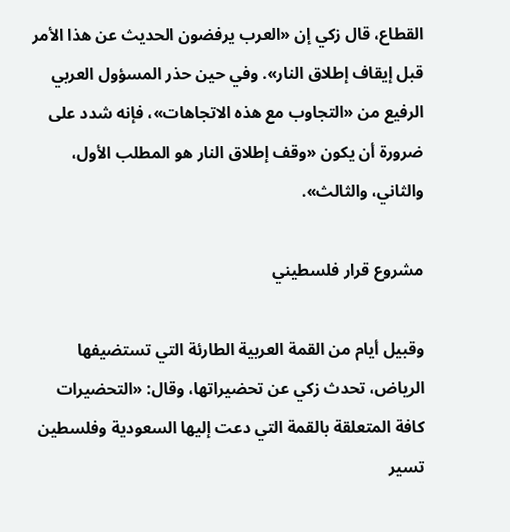القطاع، قال زكي إن «العرب يرفضون الحديث عن هذا الأمر قبل إيقاف إطلاق النار». وفي حين حذر المسؤول العربي الرفيع من «التجاوب مع هذه الاتجاهات»، فإنه شدد على ضرورة أن يكون «وقف إطلاق النار هو المطلب الأول، والثاني، والثالث».

مشروع قرار فلسطيني

وقبيل أيام من القمة العربية الطارئة التي تستضيفها الرياض، تحدث زكي عن تحضيراتها، وقال: «التحضيرات كافة المتعلقة بالقمة التي دعت إليها السعودية وفلسطين تسير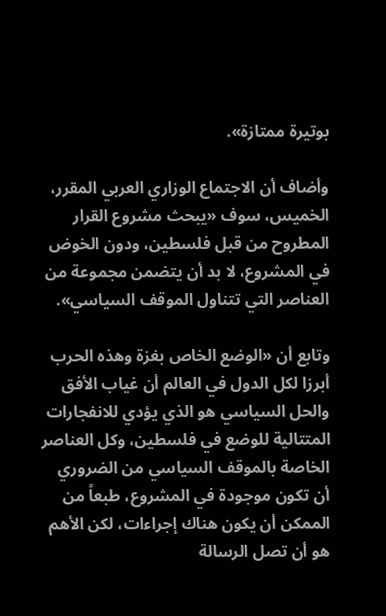بوتيرة ممتازة».

وأضاف أن الاجتماع الوزاري العربي المقرر، الخميس، سوف «يبحث مشروع القرار المطروح من قبل فلسطين، ودون الخوض في المشروع، لا بد أن يتضمن مجموعة من العناصر التي تتناول الموقف السياسي».

وتابع أن «الوضع الخاص بغزة وهذه الحرب أبرزا لكل الدول في العالم أن غياب الأفق والحل السياسي هو الذي يؤدي للانفجارات المتتالية للوضع في فلسطين، وكل العناصر الخاصة بالموقف السياسي من الضروري أن تكون موجودة في المشروع، طبعاً من الممكن أن يكون هناك إجراءات، لكن الأهم هو أن تصل الرسالة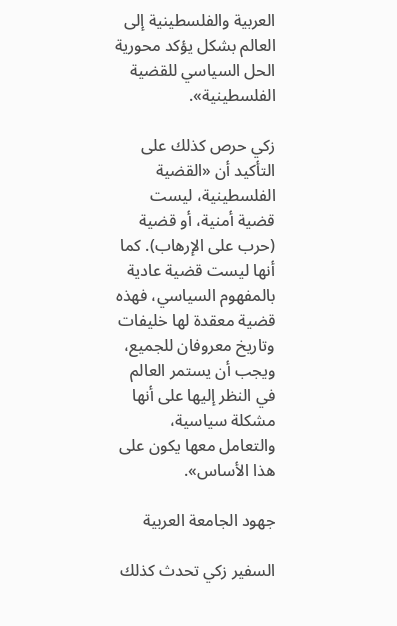العربية والفلسطينية إلى العالم بشكل يؤكد محورية الحل السياسي للقضية الفلسطينية».

زكي حرص كذلك على التأكيد أن «القضية الفلسطينية، ليست قضية أمنية، أو قضية (حرب على الإرهاب). كما أنها ليست قضية عادية بالمفهوم السياسي، فهذه قضية معقدة لها خليفات وتاريخ معروفان للجميع، ويجب أن يستمر العالم في النظر إليها على أنها مشكلة سياسية، والتعامل معها يكون على هذا الأساس».

جهود الجامعة العربية

السفير زكي تحدث كذلك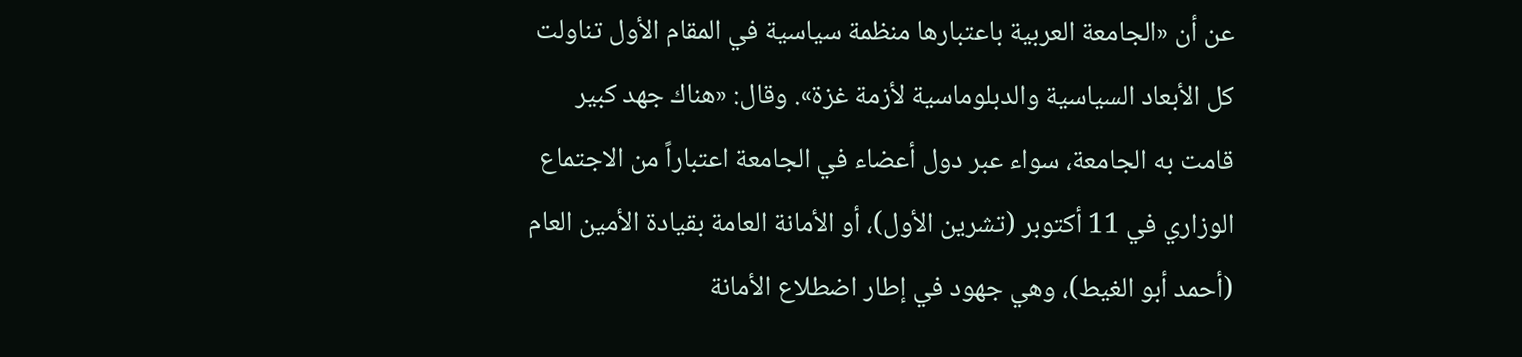عن أن «الجامعة العربية باعتبارها منظمة سياسية في المقام الأول تناولت كل الأبعاد السياسية والدبلوماسية لأزمة غزة». وقال: «هناك جهد كبير قامت به الجامعة، سواء عبر دول أعضاء في الجامعة اعتباراً من الاجتماع الوزاري في 11 أكتوبر (تشرين الأول)، أو الأمانة العامة بقيادة الأمين العام (أحمد أبو الغيط)، وهي جهود في إطار اضطلاع الأمانة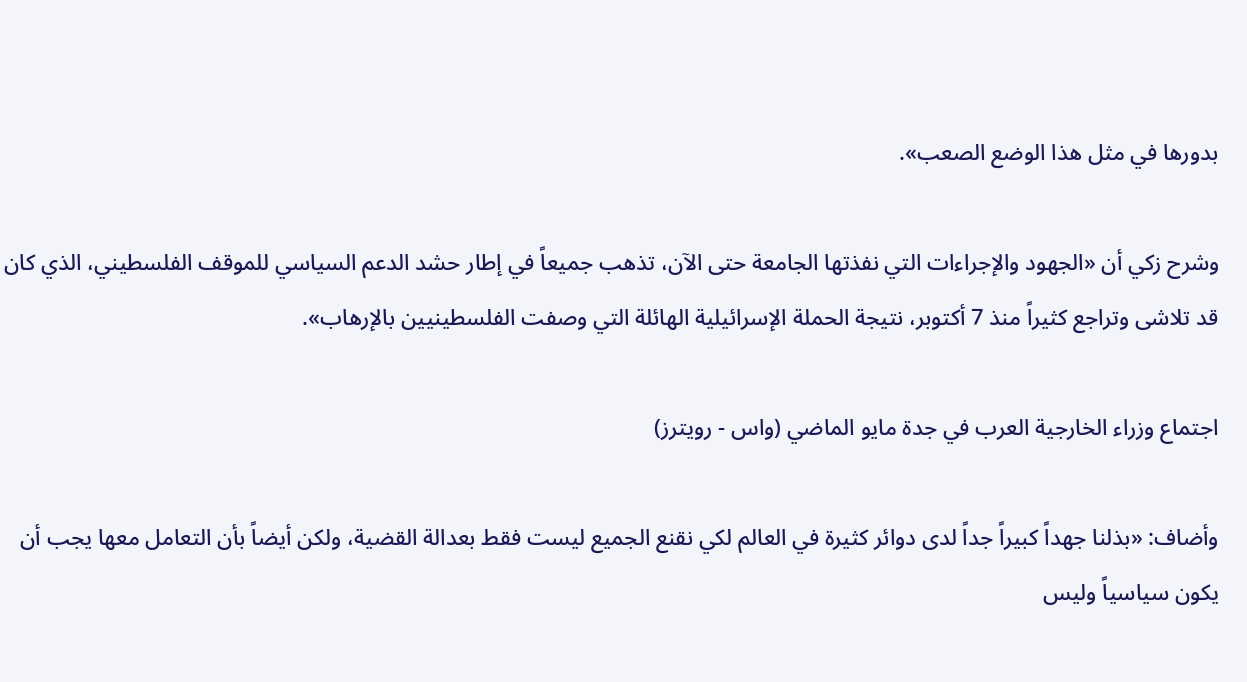بدورها في مثل هذا الوضع الصعب».

وشرح زكي أن «الجهود والإجراءات التي نفذتها الجامعة حتى الآن، تذهب جميعاً في إطار حشد الدعم السياسي للموقف الفلسطيني، الذي كان قد تلاشى وتراجع كثيراً منذ 7 أكتوبر، نتيجة الحملة الإسرائيلية الهائلة التي وصفت الفلسطينيين بالإرهاب».

اجتماع وزراء الخارجية العرب في جدة مايو الماضي (واس - رويترز)

وأضاف: «بذلنا جهداً كبيراً جداً لدى دوائر كثيرة في العالم لكي نقنع الجميع ليست فقط بعدالة القضية، ولكن أيضاً بأن التعامل معها يجب أن يكون سياسياً وليس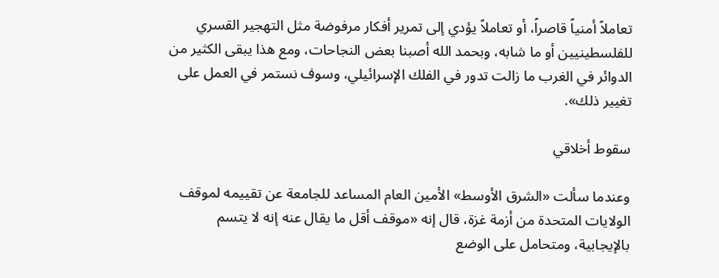تعاملاً أمنياً قاصراً، أو تعاملاً يؤدي إلى تمرير أفكار مرفوضة مثل التهجير القسري للفلسطينيين أو ما شابه، وبحمد الله أصبنا بعض النجاحات، ومع هذا يبقى الكثير من الدوائر في الغرب ما زالت تدور في الفلك الإسرائيلي، وسوف نستمر في العمل على تغيير ذلك».

سقوط أخلاقي

وعندما سألت «الشرق الأوسط» الأمين العام المساعد للجامعة عن تقييمه لموقف الولايات المتحدة من أزمة غزة، قال إنه «موقف أقل ما يقال عنه إنه لا يتسم بالإيجابية، ومتحامل على الوضع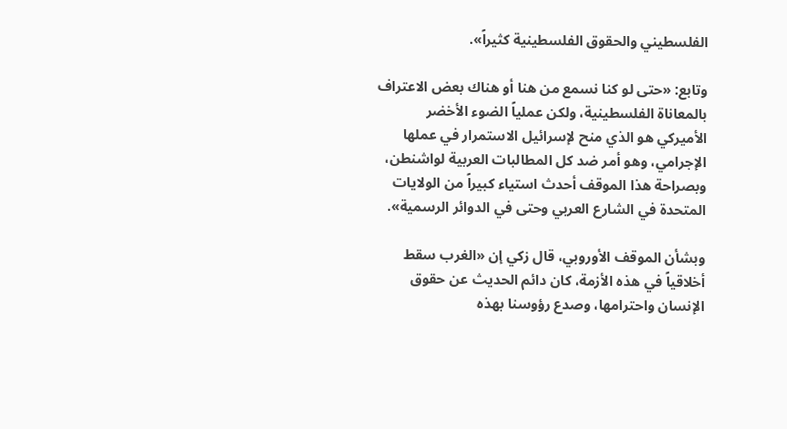الفلسطيني والحقوق الفلسطينية كثيراً».

وتابع: «حتى لو كنا نسمع من هنا أو هناك بعض الاعتراف بالمعاناة الفلسطينية، ولكن عملياً الضوء الأخضر الأميركي هو الذي منح لإسرائيل الاستمرار في عملها الإجرامي، وهو أمر ضد كل المطالبات العربية لواشنطن، وبصراحة هذا الموقف أحدث استياء كبيراً من الولايات المتحدة في الشارع العربي وحتى في الدوائر الرسمية».

وبشأن الموقف الأوروبي، قال زكي إن «الغرب سقط أخلاقياً في هذه الأزمة، كان دائم الحديث عن حقوق الإنسان واحترامها، وصدع رؤوسنا بهذه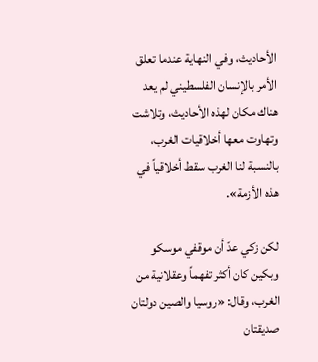الأحاديث، وفي النهاية عندما تعلق الأمر بالإنسان الفلسطيني لم يعد هناك مكان لهذه الأحاديث، وتلاشت وتهاوت معها أخلاقيات الغرب، بالنسبة لنا الغرب سقط أخلاقياً في هذه الأزمة».

لكن زكي عدّ أن موقفي موسكو وبكين كان أكثر تفهماً وعقلانية من الغرب، وقال: «روسيا والصين دولتان صديقتان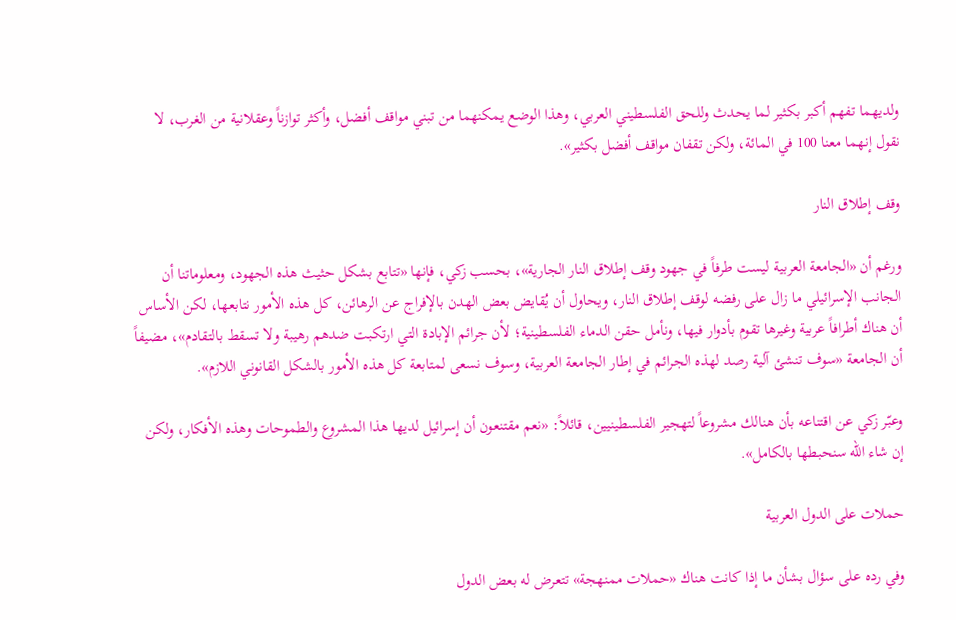ولديهما تفهم أكبر بكثير لما يحدث وللحق الفلسطيني العربي، وهذا الوضع يمكنهما من تبني مواقف أفضل، وأكثر توازناً وعقلانية من الغرب، لا نقول إنهما معنا 100 في المائة، ولكن تقفان مواقف أفضل بكثير».

وقف إطلاق النار

ورغم أن «الجامعة العربية ليست طرفاً في جهود وقف إطلاق النار الجارية»، بحسب زكي، فإنها «تتابع بشكل حثيث هذه الجهود، ومعلوماتنا أن الجانب الإسرائيلي ما زال على رفضه لوقف إطلاق النار، ويحاول أن يُقايض بعض الهدن بالإفراج عن الرهائن، كل هذه الأمور نتابعها، لكن الأساس أن هناك أطرافاً عربية وغيرها تقوم بأدوار فيها، ونأمل حقن الدماء الفلسطينية؛ لأن جرائم الإبادة التي ارتكبت ضدهم رهيبة ولا تسقط بالتقادم»، مضيفاً أن الجامعة «سوف تنشئ آلية رصد لهذه الجرائم في إطار الجامعة العربية، وسوف نسعى لمتابعة كل هذه الأمور بالشكل القانوني اللازم».

وعبّر زكي عن اقتناعه بأن هنالك مشروعاً لتهجير الفلسطينيين، قائلاً: «نعم مقتنعون أن إسرائيل لديها هذا المشروع والطموحات وهذه الأفكار، ولكن إن شاء الله سنحبطها بالكامل».

حملات على الدول العربية

وفي رده على سؤال بشأن ما إذا كانت هناك «حملات ممنهجة» تتعرض له بعض الدول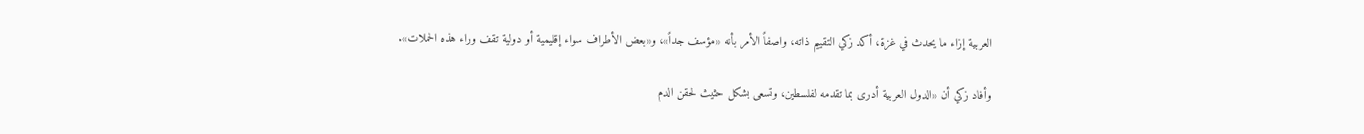العربية إزاء ما يحدث في غزة، أكد زكي التقييم ذاته، واصفاً الأمر بأنه «مؤسف جداً»، و«بعض الأطراف سواء إقليمية أو دولية تقف وراء هذه الحملات».

وأفاد زكي أن «الدول العربية أدرى بما تقدمه لفلسطين، وتسعى بشكل حثيث لحقن الدم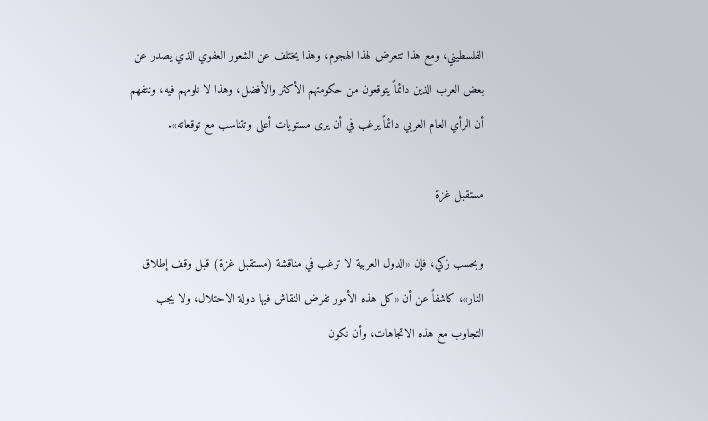الفلسطيني، ومع هذا تتعرض لهذا الهجوم، وهذا يختلف عن الشعور العفوي الذي يصدر عن بعض العرب الذين دائماً يتوقعون من حكومتهم الأكثر والأفضل، وهذا لا نلومهم فيه، ونتفهم أن الرأي العام العربي دائماً يرغب في أن يرى مستويات أعلى وتتناسب مع توقعاته».

مستقبل غزة

وبحسب زكي، فإن «الدول العربية لا ترغب في مناقشة (مستقبل غزة) قبل وقف إطلاق النار»، كاشفاً عن أن «كل هذه الأمور تفرض النقاش فيها دولة الاحتلال، ولا يجب التجاوب مع هذه الاتجاهات، وأن نكون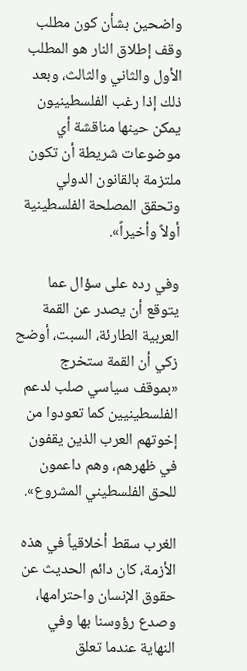واضحين بشأن كون مطلب وقف إطلاق النار هو المطلب الأول والثاني والثالث، وبعد ذلك إذا رغب الفلسطينيون يمكن حينها مناقشة أي موضوعات شريطة أن تكون ملتزمة بالقانون الدولي وتحقق المصلحة الفلسطينية أولاً وأخيراً».

وفي رده على سؤال عما يتوقع أن يصدر عن القمة العربية الطارئة، السبت، أوضح زكي أن القمة ستخرج «بموقف سياسي صلب لدعم الفلسطينيين كما تعودوا من إخوتهم العرب الذين يقفون في ظهرهم، وهم داعمون للحق الفلسطيني المشروع».

الغرب سقط أخلاقياً في هذه الأزمة، كان دائم الحديث عن حقوق الإنسان واحترامها، وصدع رؤوسنا بها وفي النهاية عندما تعلق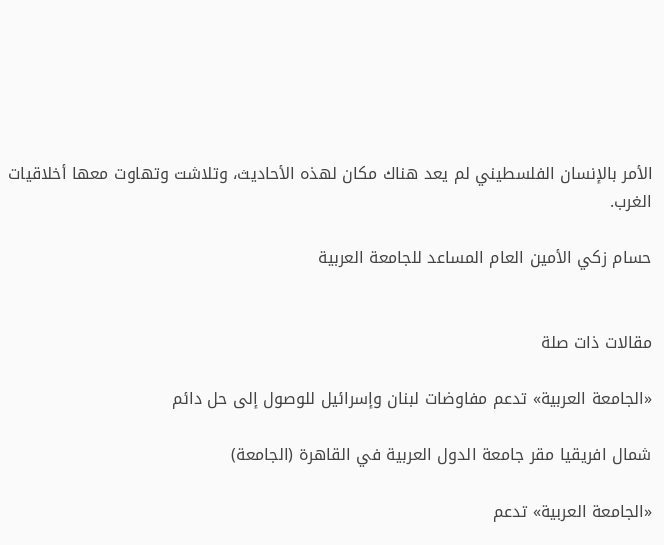الأمر بالإنسان الفلسطيني لم يعد هناك مكان لهذه الأحاديث، وتلاشت وتهاوت معها أخلاقيات الغرب.

حسام زكي الأمين العام المساعد للجامعة العربية


مقالات ذات صلة

«الجامعة العربية» تدعم مفاوضات لبنان وإسرائيل للوصول إلى حل دائم

شمال افريقيا مقر جامعة الدول العربية في القاهرة (الجامعة)

«الجامعة العربية» تدعم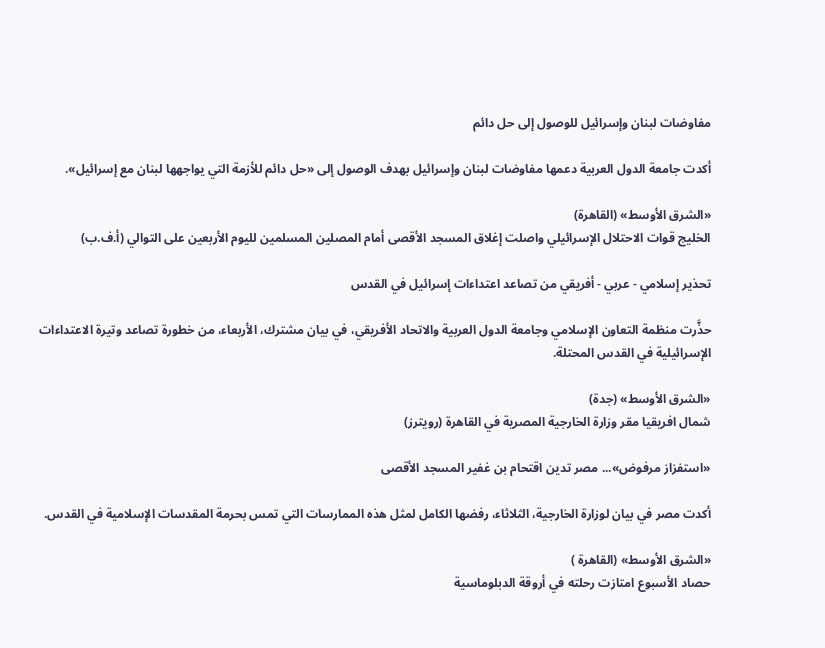مفاوضات لبنان وإسرائيل للوصول إلى حل دائم

أكدت جامعة الدول العربية دعمها مفاوضات لبنان وإسرائيل بهدف الوصول إلى «حل دائم للأزمة التي يواجهها لبنان مع إسرائيل».

«الشرق الأوسط» (القاهرة)
الخليج قوات الاحتلال الإسرائيلي واصلت إغلاق المسجد الأقصى أمام المصلين المسلمين لليوم الأربعين على التوالي (أ.ف.ب)

تحذير إسلامي - عربي - أفريقي من تصاعد اعتداءات إسرائيل في القدس

حذَّرت منظمة التعاون الإسلامي وجامعة الدول العربية والاتحاد الأفريقي، في بيان مشترك، الأربعاء، من خطورة تصاعد وتيرة الاعتداءات الإسرائيلية في القدس المحتلة.

«الشرق الأوسط» (جدة)
شمال افريقيا مقر وزارة الخارجية المصرية في القاهرة (رويترز)

«استفزاز مرفوض»... مصر تدين اقتحام بن غفير المسجد الأقصى

أكدت مصر في بيان لوزارة الخارجية، الثلاثاء، رفضها الكامل لمثل هذه الممارسات التي تمس بحرمة المقدسات الإسلامية في القدس.

«الشرق الأوسط» (القاهرة )
حصاد الأسبوع امتازت رحلته في أروقة الدبلوماسية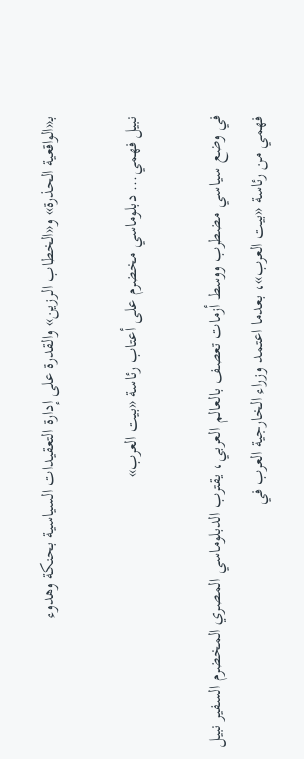بـ«الواقعية الحذرة» و«الخطاب الرزين» والقدرة على إدارة التعقيدات السياسية بحنكة وهدوء

نبيل فهمي... دبلوماسي مخضرم على أعتاب رئاسة «بيت العرب»

في وضع سياسي مضطرب ووسط أزمات تعصف بالعالم العربي، يقترب الدبلوماسي المصري المخضرم السفير نبيل فهمي من رئاسة «بيت العرب»، بعدما اعتمد وزراء الخارجية العرب في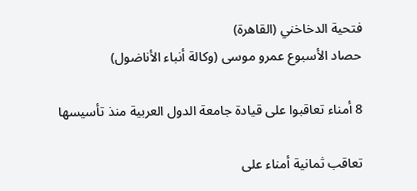فتحية الدخاخني (القاهرة)
حصاد الأسبوع عمرو موسى (وكالة أنباء الأناضول)

8 أمناء تعاقبوا على قيادة جامعة الدول العربية منذ تأسيسها

تعاقب ثمانية أمناء على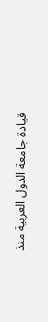قيادة جامعة الدول العربية منذ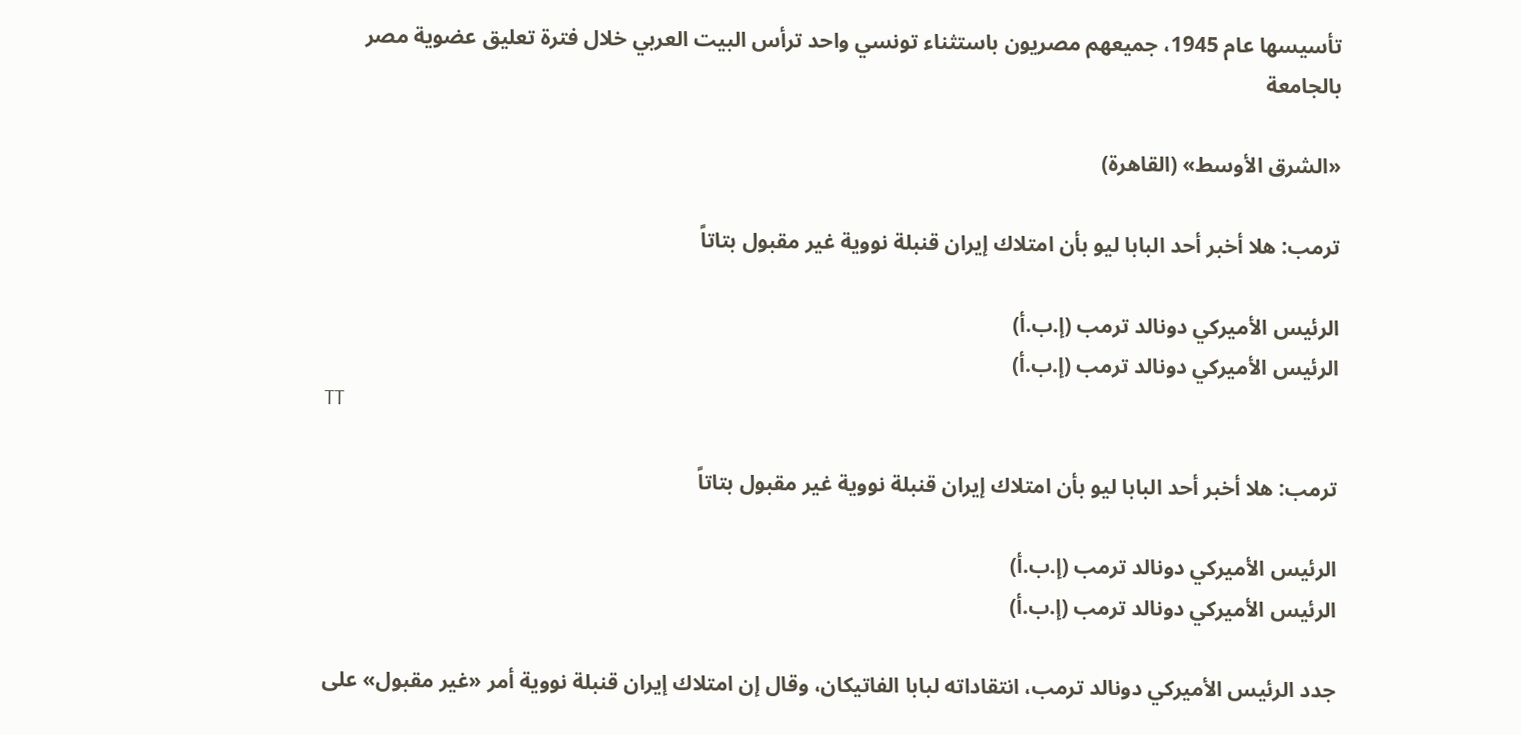تأسيسها عام 1945، جميعهم مصريون باستثناء تونسي واحد ترأس البيت العربي خلال فترة تعليق عضوية مصر بالجامعة

«الشرق الأوسط» (القاهرة)

ترمب: هلا أخبر أحد البابا ليو بأن امتلاك إيران قنبلة نووية غير مقبول بتاتاً

الرئيس الأميركي دونالد ترمب (إ.ب.أ)
الرئيس الأميركي دونالد ترمب (إ.ب.أ)
TT

ترمب: هلا أخبر أحد البابا ليو بأن امتلاك إيران قنبلة نووية غير مقبول بتاتاً

الرئيس الأميركي دونالد ترمب (إ.ب.أ)
الرئيس الأميركي دونالد ترمب (إ.ب.أ)

جدد الرئيس الأميركي دونالد ترمب، انتقاداته لبابا الفاتيكان، وقال إن ‌امتلاك ‌إيران قنبلة نووية ‌أمر «غير مقبول» على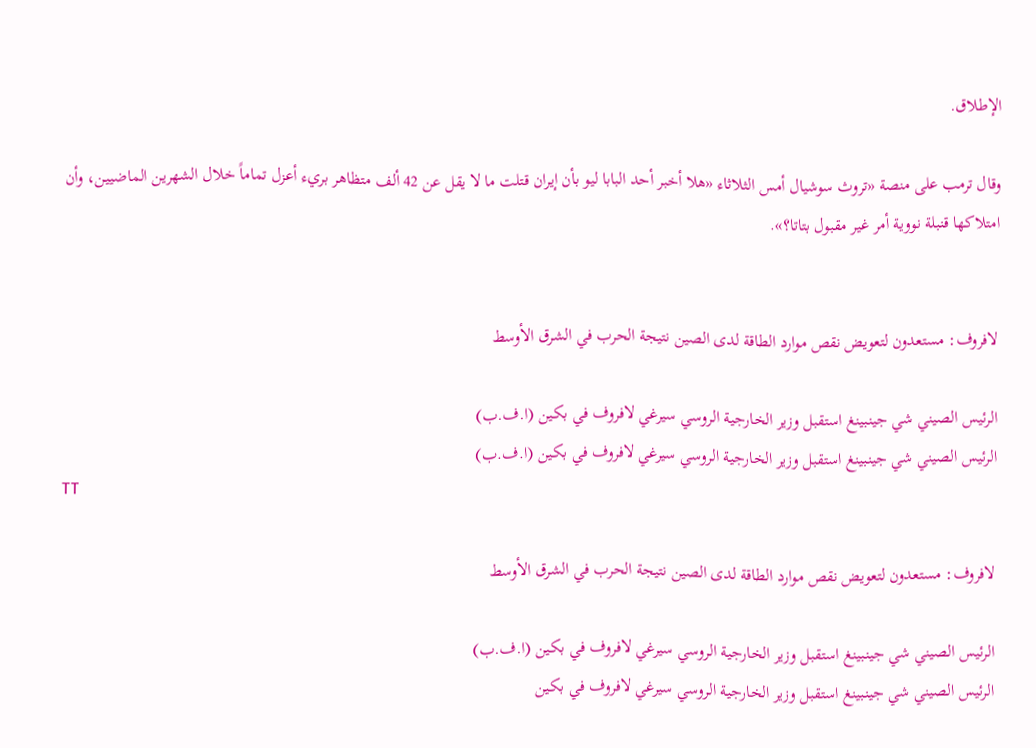الإطلاق.

وقال ترمب على منصة «تروث سوشيال أمس الثلاثاء «هلا ‌أخبر ‌أحد البابا ليو ‌بأن ‌إيران قتلت ما لا يقل ‌عن 42 ألف متظاهر بريء أعزل تماماً خلال الشهرين الماضيين، وأن امتلاكها قنبلة نووية أمر غير مقبول بتاتا؟».


لافروف: مستعدون لتعويض نقص موارد الطاقة لدى الصين نتيجة الحرب في الشرق الأوسط

الرئيس الصيني شي جينبينغ استقبل وزير الخارجية الروسي سيرغي لافروف في بكين (ا.ف.ب)
الرئيس الصيني شي جينبينغ استقبل وزير الخارجية الروسي سيرغي لافروف في بكين (ا.ف.ب)
TT

لافروف: مستعدون لتعويض نقص موارد الطاقة لدى الصين نتيجة الحرب في الشرق الأوسط

الرئيس الصيني شي جينبينغ استقبل وزير الخارجية الروسي سيرغي لافروف في بكين (ا.ف.ب)
الرئيس الصيني شي جينبينغ استقبل وزير الخارجية الروسي سيرغي لافروف في بكين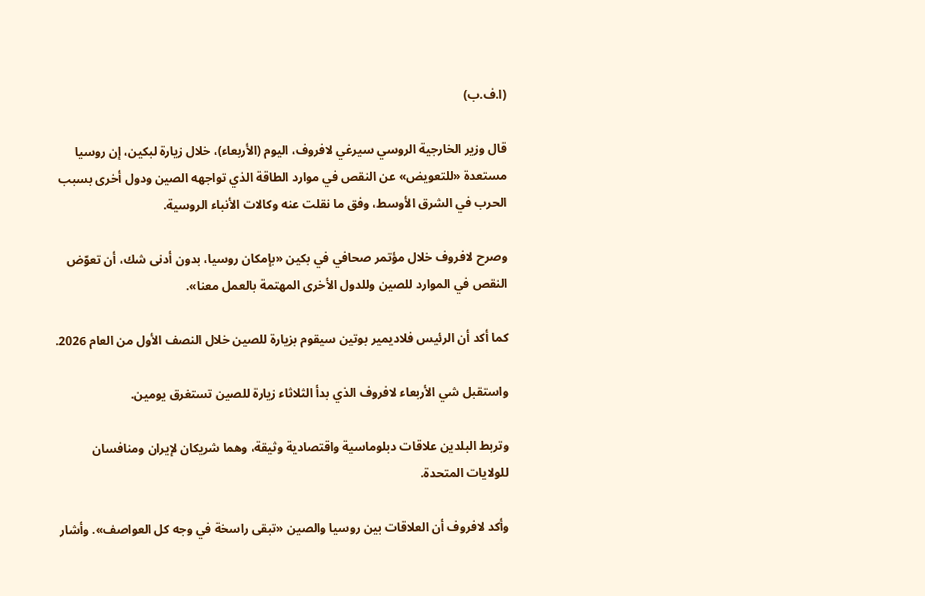(ا.ف.ب)

قال وزير الخارجية الروسي سيرغي لافروف، اليوم (الأربعاء)، خلال زيارة لبكين، إن روسيا مستعدة «للتعويض» عن النقص في موارد الطاقة الذي تواجهه الصين ودول أخرى بسبب الحرب في الشرق الأوسط، وفق ما نقلت عنه وكالات الأنباء الروسية.

وصرح لافروف خلال مؤتمر صحافي في بكين «بإمكان روسيا، بدون أدنى شك، أن تعوّض النقص في الموارد للصين وللدول الأخرى المهتمة بالعمل معنا».

كما أكد أن الرئيس فلاديمير بوتين سيقوم بزيارة للصين خلال النصف الأول من العام 2026.

واستقبل شي الأربعاء لافروف الذي بدأ الثلاثاء زيارة للصين تستغرق يومين.

وتربط البلدين علاقات دبلوماسية واقتصادية وثيقة، وهما شريكان لإيران ومنافسان للولايات المتحدة.

وأكد لافروف أن العلاقات بين روسيا والصين «تبقى راسخة في وجه كل العواصف». وأشار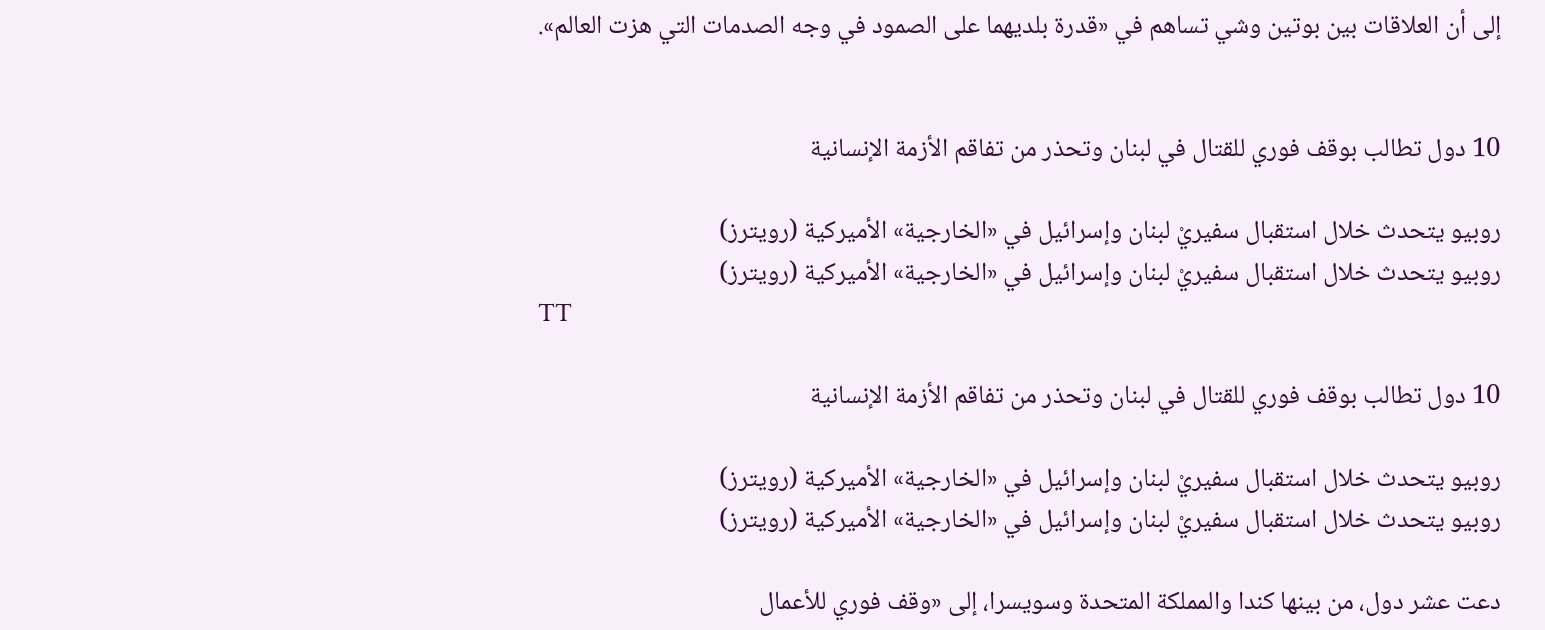إلى أن العلاقات بين بوتين وشي تساهم في «قدرة بلديهما على الصمود في وجه الصدمات التي هزت العالم».


10 دول تطالب بوقف فوري للقتال في لبنان وتحذر من تفاقم الأزمة الإنسانية

روبيو يتحدث خلال استقبال سفيريْ لبنان وإسرائيل في «الخارجية» الأميركية (رويترز)
روبيو يتحدث خلال استقبال سفيريْ لبنان وإسرائيل في «الخارجية» الأميركية (رويترز)
TT

10 دول تطالب بوقف فوري للقتال في لبنان وتحذر من تفاقم الأزمة الإنسانية

روبيو يتحدث خلال استقبال سفيريْ لبنان وإسرائيل في «الخارجية» الأميركية (رويترز)
روبيو يتحدث خلال استقبال سفيريْ لبنان وإسرائيل في «الخارجية» الأميركية (رويترز)

دعت عشر دول، من بينها كندا والمملكة المتحدة وسويسرا، إلى «وقف فوري للأعمال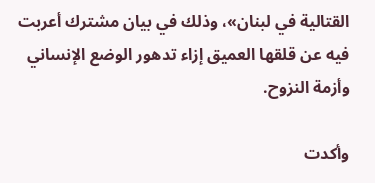القتالية في لبنان»، وذلك في بيان مشترك أعربت فيه عن قلقها العميق إزاء تدهور الوضع الإنساني وأزمة النزوح.

وأكدت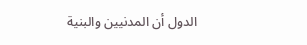الدول أن المدنيين والبنية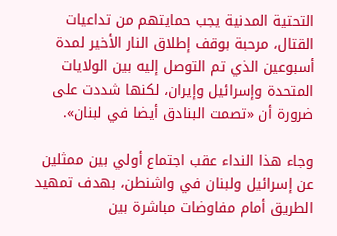التحتية المدنية يجب حمايتهم من تداعيات القتال، مرحبة بوقف إطلاق النار الأخير لمدة أسبوعين الذي تم التوصل إليه بين الولايات المتحدة وإسرائيل وإيران، لكنها شددت على ضرورة أن «تصمت البنادق أيضا في لبنان».

وجاء هذا النداء عقب اجتماع أولي بين ممثلين عن إسرائيل ولبنان في واشنطن، بهدف تمهيد الطريق أمام مفاوضات مباشرة بين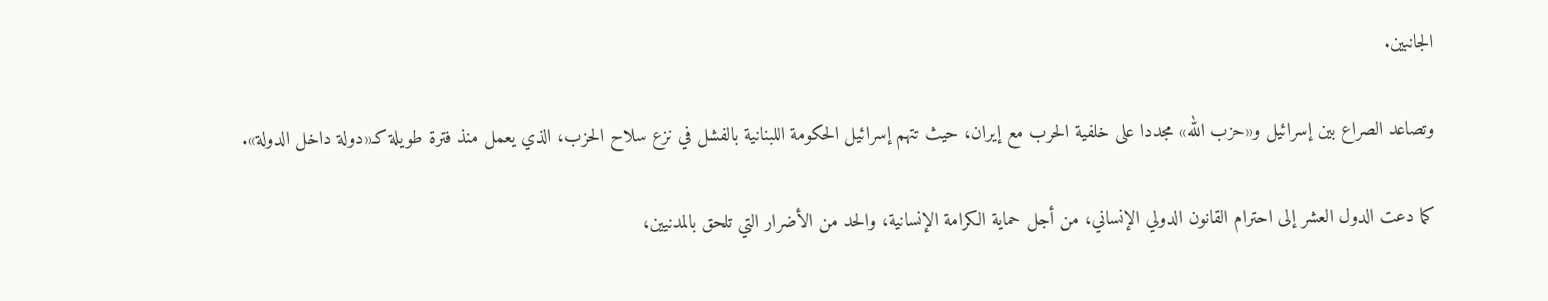الجانبين.

وتصاعد الصراع بين إسرائيل و«حزب الله» مجددا على خلفية الحرب مع إيران، حيث تتهم إسرائيل الحكومة اللبنانية بالفشل في نزع سلاح الحزب، الذي يعمل منذ فترة طويلة كـ«دولة داخل الدولة».

كما دعت الدول العشر إلى احترام القانون الدولي الإنساني، من أجل حماية الكرامة الإنسانية، والحد من الأضرار التي تلحق بالمدنيين،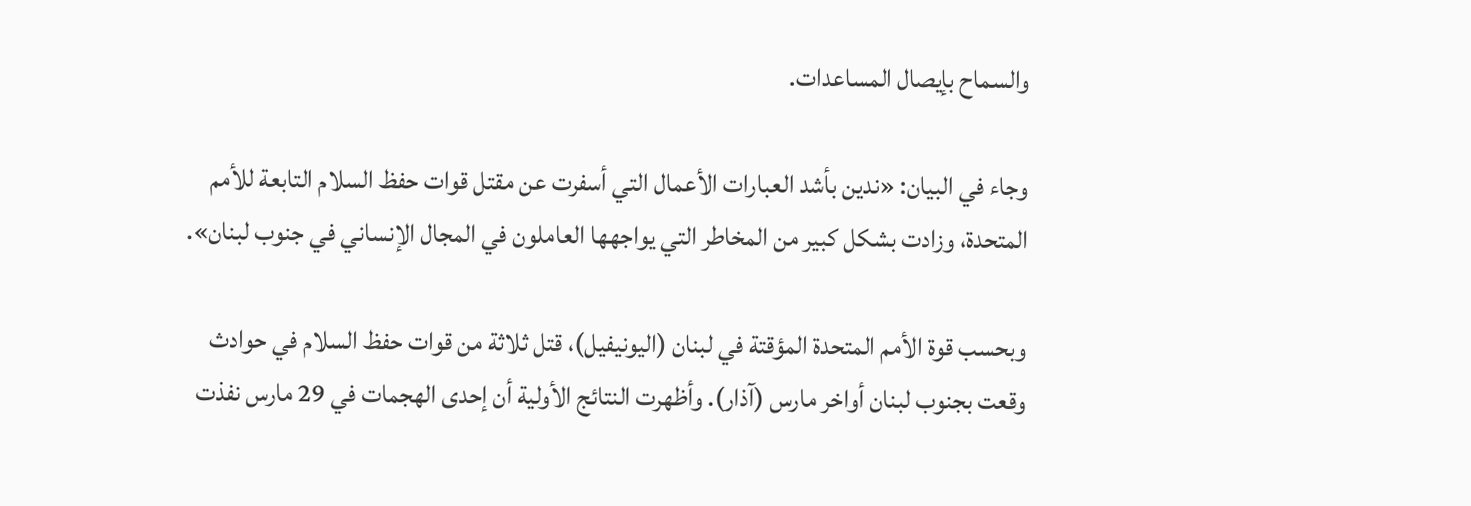والسماح بإيصال المساعدات.

وجاء في البيان: «ندين بأشد العبارات الأعمال التي أسفرت عن مقتل قوات حفظ السلام التابعة للأمم المتحدة، وزادت بشكل كبير من المخاطر التي يواجهها العاملون في المجال الإنساني في جنوب لبنان».

وبحسب قوة الأمم المتحدة المؤقتة في لبنان (اليونيفيل)، قتل ثلاثة من قوات حفظ السلام في حوادث وقعت بجنوب لبنان أواخر مارس (آذار). وأظهرت النتائج الأولية أن إحدى الهجمات في 29 مارس نفذت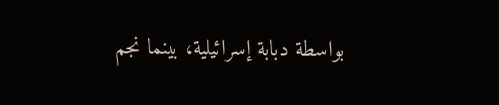بواسطة دبابة إسرائيلية، بينما نجم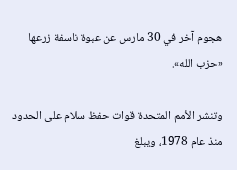هجوم آخر في 30 مارس عن عبوة ناسفة زرعها «حزب الله».

وتنشر الأمم المتحدة قوات حفظ سلام على الحدود منذ عام 1978، ويبلغ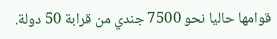قوامها حاليا نحو 7500 جندي من قرابة 50 دولة.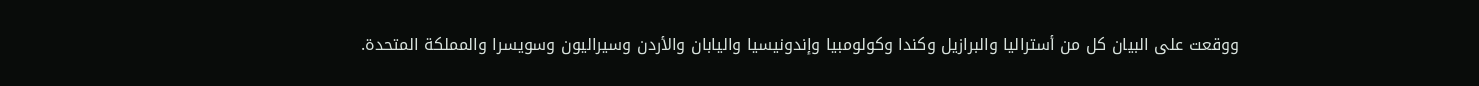ووقعت على البيان كل من أستراليا والبرازيل وكندا وكولومبيا وإندونيسيا واليابان والأردن وسيراليون وسويسرا والمملكة المتحدة.